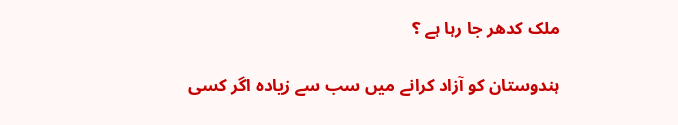ملک کدھر جا رہا ہے ؟

ہندوستان کو آزاد کرانے میں سب سے زیادہ اگر کسی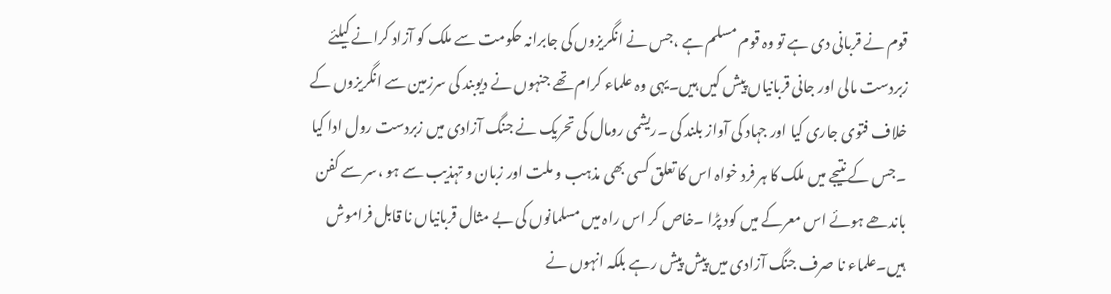قوم نے قربانی دی ہے تو وہ قوم مسلم ہے ،جس نے انگریزوں کی جابرانہ حکومت سے ملک کو آزاد کرانے کیلئے زبردست مالی اور جانی قربانیاں پیش کیں ہیں۔یہی وہ علماء کرام تھے جنہوں نے دیوبند کی سرزمین سے انگریزوں کے خلاف فتوی جاری کیا اور جہاد کی آواز بلند کی ۔ریشمی رومال کی تحریک نے جنگ آزادی میں زبردست رول ادا کیا ۔جس کے نتیجے میں ملک کا ہر فرد خواہ اس کا تعلق کسی بھی مذہب و ملت اور زبان و تہذیب سے ہو ،سر سے کفن باندھے ہوئے اس معرکے میں کود پڑا ۔خاص کر اس راہ میں مسلمانوں کی بے مثال قربانیاں نا قابل فراموش ہیں۔علماء نا صرف جنگ آزادی میں پیش پیش رہے بلکہ انہوں نے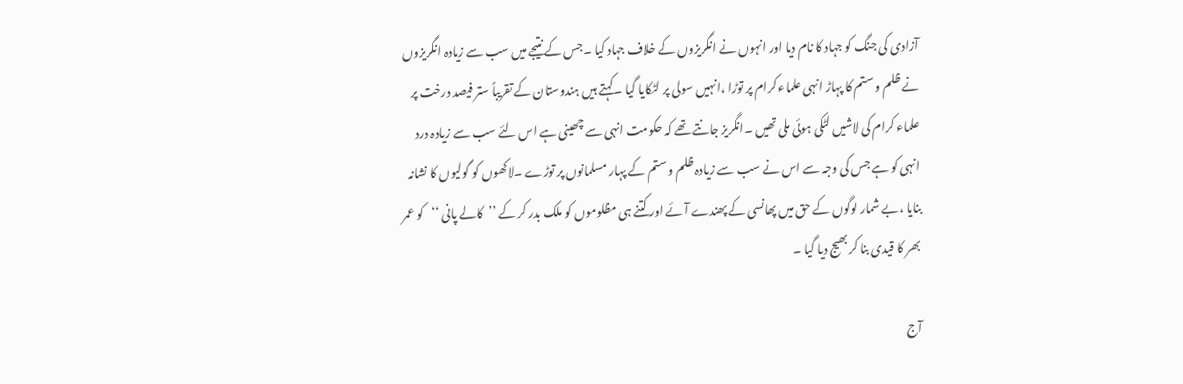آزادی کی جنگ کو جہاد کا نام دیا اور انہوں نے انگریزوں کے خلاف جہاد کیا ۔جس کے نتیجے میں سب سے زیادہ انگریزوں نے ظلم و ستم کا پہاڑ انہی علماء کرام پر توڑا ،انہیں سولی پر لٹکایا گیا ۔کہتے ہیں ہندوستان کے تقریباً ستر فیصد درخت پر علماء کرام کی لاشیں لٹکی ہوئی ملی تھیں ۔انگریز جانتے تھے کہ حکومت انہی سے چھینی ہے اس لئے سب سے زیادہ درد انہی کو ہے جس کی وجہ سے اس نے سب سے زیادہ ظلم و ستم کے پہار مسلمانوں پر توڑے ۔لاکھوں کو گولیوں کا نشانہ بنایا ،بے شمار لوگوں کے حق میں پھانسی کے پھندے آئے اور کتنے ہی مظلوموں کو ملک بدر کر کے ’’کالے پانی ‘‘کو عمر بھر کا قیدی بنا کر بھیج دیا گیا ۔

آج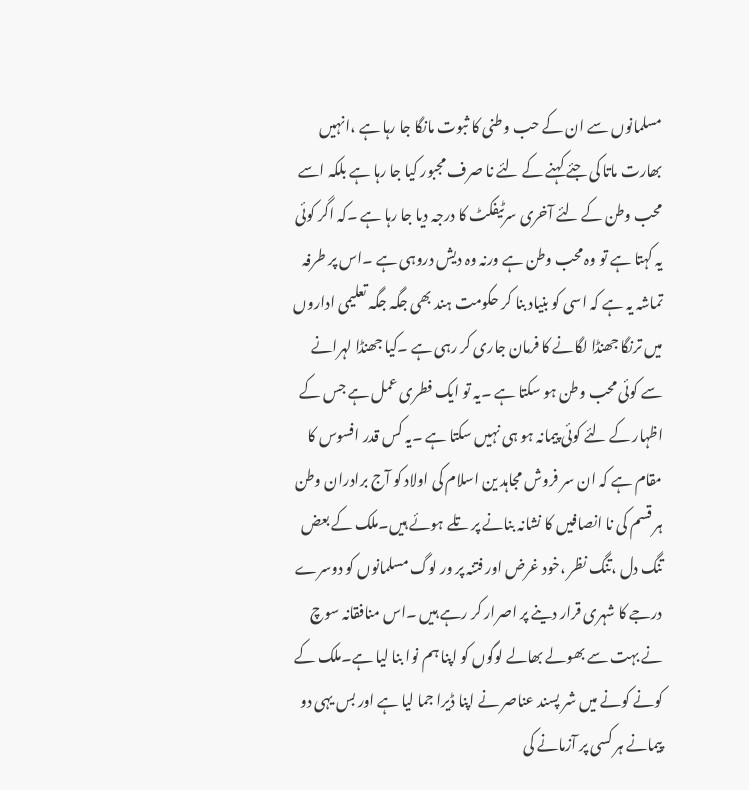مسلمانوں سے ان کے حب وطنی کا ثبوت مانگا جا رہا ہے ،انہیں بھارت ماتا کی جئے کہنے کے لئے نا صرف مجبور کیا جا رہا ہے بلکہ اسے محب وطن کے لئے آخری سرٹیفکٹ کا درجہ دیا جا رہا ہے ۔کہ اگر کوئی یہ کہتا ہے تو وہ محب وطن ہے ورنہ وہ دیش دروہی ہے ۔اس پر طرفہ تماشہ یہ ہے کہ اسی کو بنیاد بنا کر حکومت ہند بھی جگہ جگہ تعلیمی اداروں میں ترنگا جھنڈا لگانے کا فرمان جاری کر رہی ہے ۔کیا جھنڈا لہرانے سے کوئی محب وطن ہو سکتا ہے ۔یہ تو ایک فطری عمل ہے جس کے اظہار کے لئے کوئی پیمانہ ہو ہی نہیں سکتا ہے ۔یہ کس قدر افسوس کا مقام ہے کہ ان سر فروش مجاہد ین اسلام کی اولاد کو آج برادران وطن ہر قسم کی نا انصافیں کا نشانہ بنانے پر تلے ہوئے ہیں۔ملک کے بعض تنگ دل ،تنگ نظر ،خود غرض اور فتنہ پر ور لوگ مسلمانوں کو دوسرے درجے کا شہری قرار دینے پر اصرار کر رہے ہیں ۔اس منافقانہ سوچ نے بہت سے بھولے بھالے لوگوں کو اپنا ہم نوا بنا لیا ہے۔ملک کے کونے کونے میں شر پسند عناصر نے اپنا ڈیرا جما لیا ہے اور بس یہی دو پیمانے ہر کسی پر آزمانے کی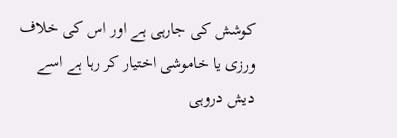کوشش کی جارہی ہے اور اس کی خلاف ورزی یا خاموشی اختیار کر رہا ہے اسے دیش دروہی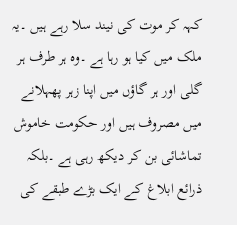کہہ کر موت کی نیند سلا رہے ہیں ۔یہ ملک میں کیا ہو رہا ہے ۔وہ ہر طرف ہر گلی اور ہر گاؤں میں اپنا زہر پھہلانے میں مصروف ہیں اور حکومت خاموش تماشائی بن کر دیکھ رہی ہے ۔بلکہ ذرائع ابلاغ کے ایک بڑے طبقے کی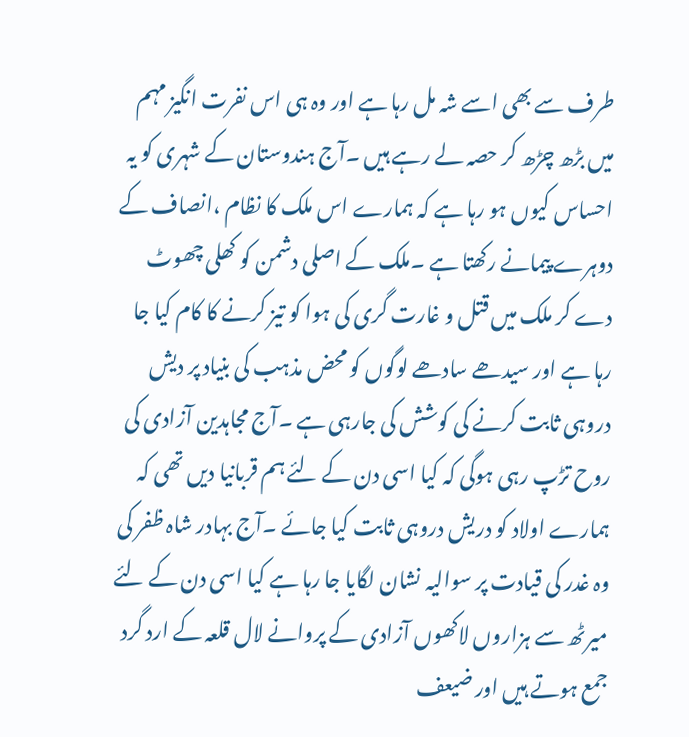طرف سے بھی اسے شہ مل رہا ہے اور وہ ہی اس نفرت انگیز مہم میں بڑھ چڑھ کر حصہ لے رہے ہیں ۔آج ہندوستان کے شہری کو یہ احساس کیوں ہو رہا ہے کہ ہمارے اس ملک کا نظام ،انصاف کے دوہرے پیمانے رکھتا ہے ۔ملک کے اصلی دشمن کو کھلی چھوٹ دے کر ملک میں قتل و غارت گری کی ہوا کو تیز کرنے کا کام کیا جا رہا ہے اور سیدھے سادھے لوگوں کو محض مذہب کی بنیاد پر دیش دروہی ثابت کرنے کی کوشش کی جارہی ہے ۔آج مجاہدین آزادی کی روح تڑپ رہی ہوگی کہ کیا اسی دن کے لئے ہم قربانیا دیں تھی کہ ہمارے اولاد کو دریش دروہی ثابت کیا جائے ۔آج بہادر شاہ ظفر کی وہ غدر کی قیادت پر سوالیہ نشان لگایا جا رہا ہے کیا اسی دن کے لئے میرٹھ سے ہزاروں لاکھوں آزادی کے پروانے لال قلعہ کے ارد گرد جمع ہوتے ہیں اور ضیعف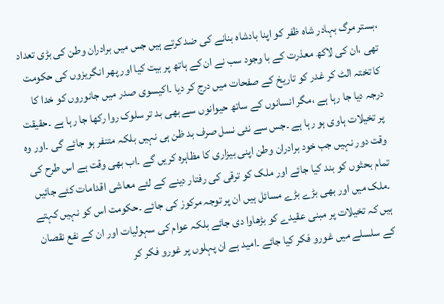،بستر مرگ بہادر شاہ ظفر کو اپنا بادشاہ بنانے کی ضد کرتے ہیں جس میں برادران وطن کی بڑی تعداد تھی ،ان کی لاکھ معذرت کے با وجود سب نے ان کے ہاتھ پر بیت کیا اور پھر انگریزوں کی حکومت کا تختہ الٹ کر غدر کو تاریخ کے صفحات میں درج کر دیا ۔اکیسوی صدر میں جانوروں کو خدا کا درجہ دیا جا رہا ہے ،مگر انسانوں کے ساتھ حیوانوں سے بھی بد تر سلوک روا رکھا جا رہا ہے ۔حقیقت پر تخیلات ہاوی ہو رہا ہے ۔جس سے نئی نسل صرف بد ظن ہی نہیں بلکہ متنفر ہو جائے گی ۔اور وہ وقت دور نہیں جب خود برادران وطن اپنی بیزاری کا مظاہرہ کریں گے ۔اب بھی وقت ہے اس طرح کی تمام بحثوں کو بند کیا جائے اور ملک کو ترقی کی رفتار دینے کے لئے معاشی اقدامات کئے جائیں ۔ملک میں اور بھی بڑے بڑے مسائل ہیں ان پر توجہ مرکوز کی جائے ۔حکومت اس کو نہیں کہتے ہیں کہ تخیلات پر مبنی عقیدے کو بڑھاوا دی جائے بلکہ عوام کی سہولیات اور ان کے نفع نقصان کے سلسلے میں غورو فکر کیا جائے ۔امید ہے ان پہلوں پر غورو فکر کر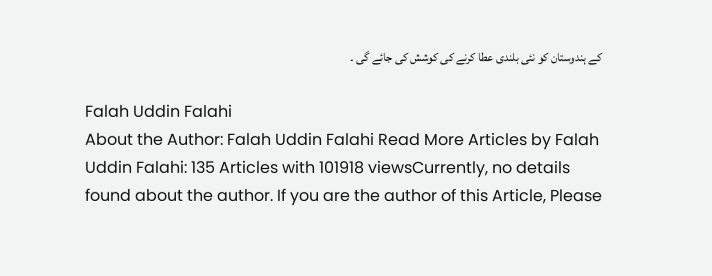کے ہندوستان کو نئی بلندی عطا کرنے کی کوشش کی جائے گی ۔

Falah Uddin Falahi
About the Author: Falah Uddin Falahi Read More Articles by Falah Uddin Falahi: 135 Articles with 101918 viewsCurrently, no details found about the author. If you are the author of this Article, Please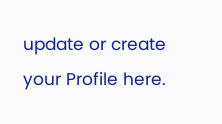update or create your Profile here.